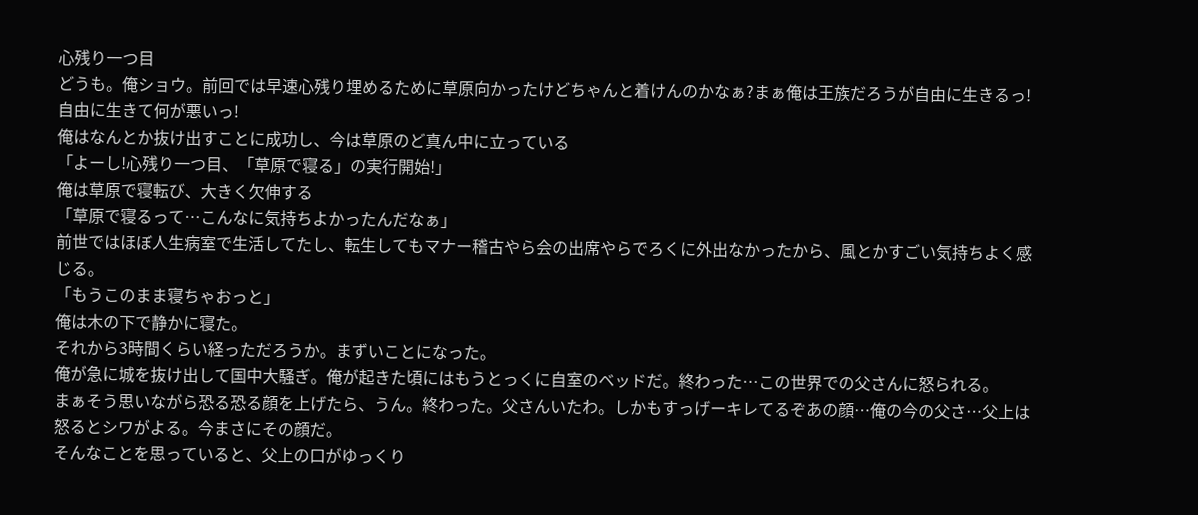心残り一つ目
どうも。俺ショウ。前回では早速心残り埋めるために草原向かったけどちゃんと着けんのかなぁ?まぁ俺は王族だろうが自由に生きるっ!自由に生きて何が悪いっ!
俺はなんとか抜け出すことに成功し、今は草原のど真ん中に立っている
「よーし!心残り一つ目、「草原で寝る」の実行開始!」
俺は草原で寝転び、大きく欠伸する
「草原で寝るって…こんなに気持ちよかったんだなぁ」
前世ではほぼ人生病室で生活してたし、転生してもマナー稽古やら会の出席やらでろくに外出なかったから、風とかすごい気持ちよく感じる。
「もうこのまま寝ちゃおっと」
俺は木の下で静かに寝た。
それから3時間くらい経っただろうか。まずいことになった。
俺が急に城を抜け出して国中大騒ぎ。俺が起きた頃にはもうとっくに自室のベッドだ。終わった…この世界での父さんに怒られる。
まぁそう思いながら恐る恐る顔を上げたら、うん。終わった。父さんいたわ。しかもすっげーキレてるぞあの顔…俺の今の父さ…父上は怒るとシワがよる。今まさにその顔だ。
そんなことを思っていると、父上の口がゆっくり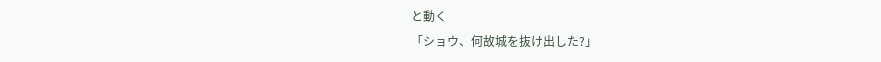と動く
「ショウ、何故城を抜け出した?」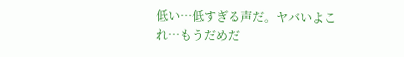低い…低すぎる声だ。ヤバいよこれ…もうだめだ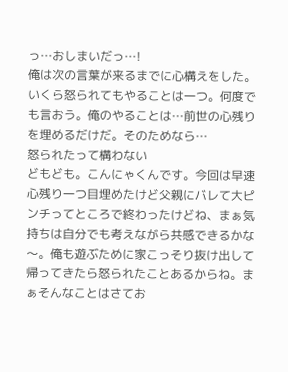っ…おしまいだっ…!
俺は次の言葉が来るまでに心構えをした。いくら怒られてもやることは一つ。何度でも言おう。俺のやることは…前世の心残りを埋めるだけだ。そのためなら…
怒られたって構わない
どもども。こんにゃくんです。今回は早速心残り一つ目埋めたけど父親にバレて大ピンチってところで終わったけどね、まぁ気持ちは自分でも考えながら共感できるかな〜。俺も遊ぶために家こっそり抜け出して帰ってきたら怒られたことあるからね。まぁそんなことはさてお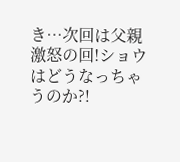き…次回は父親激怒の回!ショウはどうなっちゃうのか?!